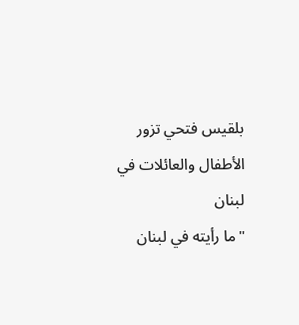بلقيس فتحي تزور الأطفال والعائلات في لبنان
"ما رأيته في لبنان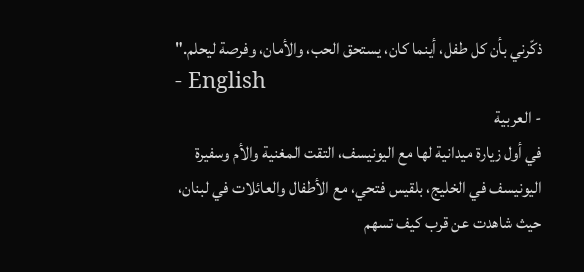ذكّرني بأن كل طفل، أينما كان، يستحق الحب، والأمان، وفرصة ليحلم."
- English
- العربية
في أول زيارة ميدانية لها مع اليونيسف، التقت المغنية والأم وسفيرة اليونيسف في الخليج، بلقيس فتحي، مع الأطفال والعائلات في لبنان، حيث شاهدت عن قرب كيف تسهم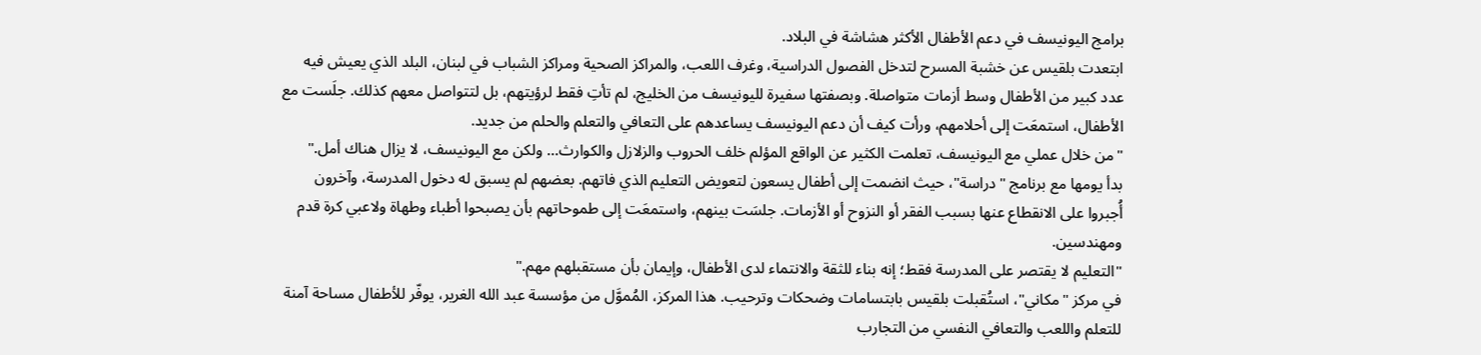برامج اليونيسف في دعم الأطفال الأكثر هشاشة في البلاد.
ابتعدت بلقيس عن خشبة المسرح لتدخل الفصول الدراسية، وغرف اللعب، والمراكز الصحية ومراكز الشباب في لبنان، البلد الذي يعيش فيه عدد كبير من الأطفال وسط أزمات متواصلة. وبصفتها سفيرة لليونيسف من الخليج، لم تأتِ فقط لرؤيتهم، بل لتتواصل معهم كذلك. جلَست مع الأطفال، استمعَت إلى أحلامهم، ورأت كيف أن دعم اليونيسف يساعدهم على التعافي والتعلم والحلم من جديد.
"من خلال عملي مع اليونيسف، تعلمت الكثير عن الواقع المؤلم خلف الحروب والزلازل والكوارث... ولكن مع اليونيسف، لا يزال هناك أمل."
بدأ يومها مع برنامج "دراسة"، حيث انضمت إلى أطفال يسعون لتعويض التعليم الذي فاتهم. بعضهم لم يسبق له دخول المدرسة، وآخرون أُجبروا على الانقطاع عنها بسبب الفقر أو النزوح أو الأزمات. جلسَت بينهم، واستمعَت إلى طموحاتهم بأن يصبحوا أطباء وطهاة ولاعبي كرة قدم ومهندسين.
"التعليم لا يقتصر على المدرسة فقط؛ إنه بناء للثقة والانتماء لدى الأطفال، وإيمان بأن مستقبلهم مهم."
في مركز "مكاني"، استُقبلت بلقيس بابتسامات وضحكات وترحيب. هذا المركز، المُموَّل من مؤسسة عبد الله الغرير، يوفّر للأطفال مساحة آمنة للتعلم واللعب والتعافي النفسي من التجارب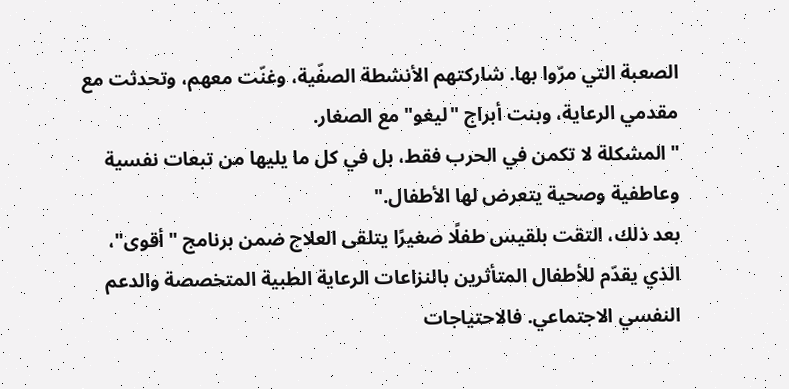الصعبة التي مرّوا بها. شاركتهم الأنشطة الصفّية، وغنّت معهم، وتحدثت مع مقدمي الرعاية، وبنت أبراج "ليغو" مع الصغار.
"المشكلة لا تكمن في الحرب فقط، بل في كل ما يليها من تبعات نفسية وعاطفية وصحية يتعرض لها الأطفال."
بعد ذلك، التقت بلقيس طفلًا صغيرًا يتلقى العلاج ضمن برنامج " أقوى"، الذي يقدّم للأطفال المتأثرين بالنزاعات الرعاية الطبية المتخصصة والدعم النفسي الاجتماعي. فالاحتياجات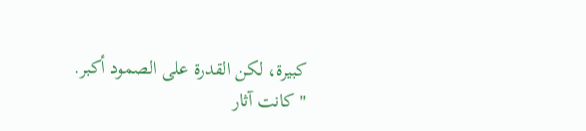كبيرة، لكن القدرة على الصمود أكبر.
"كانت آثار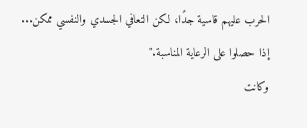الحرب عليهم قاسية جدًا، لكن التعافي الجسدي والنفسي ممكن... إذا حصلوا على الرعاية المناسبة."
وكانت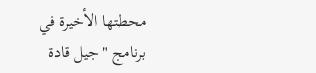محطتها الأخيرة في برنامج "جيل قادة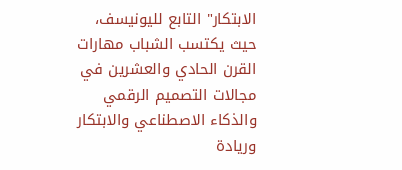الابتكار" التابع لليونيسف، حيث يكتسب الشباب مهارات القرن الحادي والعشرين في مجالات التصميم الرقمي والذكاء الاصطناعي والابتكار وريادة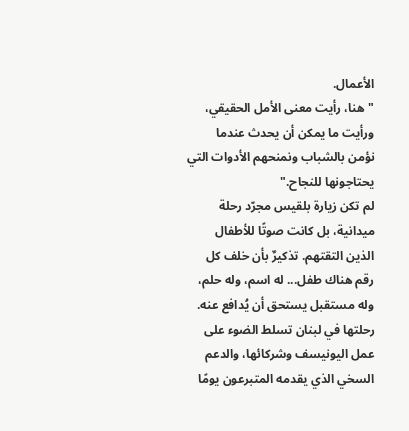الأعمال.
"هنا، رأيت معنى الأمل الحقيقي، ورأيت ما يمكن أن يحدث عندما نؤمن بالشباب ونمنحهم الأدوات التي يحتاجونها للنجاح."
لم تكن زيارة بلقيس مجرّد رحلة ميدانية، بل كانت صوتًا للأطفال الذين التقتهم. تذكيرٌ بأن خلف كل رقم هناك طفل... له اسم، وله حلم، وله مستقبل يستحق أن يُدافع عنه. رحلتها في لبنان تسلط الضوء على عمل اليونيسف وشركائها، والدعم السخي الذي يقدمه المتبرعون يومًا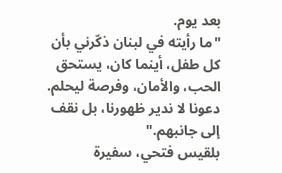بعد يوم.
"ما رأيته في لبنان ذكّرني بأن كل طفل، أينما كان، يستحق الحب، والأمان، وفرصة ليحلم. دعونا لا ندير ظهورنا، بل نقف إلى جانبهم."
بلقيس فتحي، سفيرة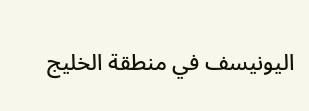اليونيسف في منطقة الخليج